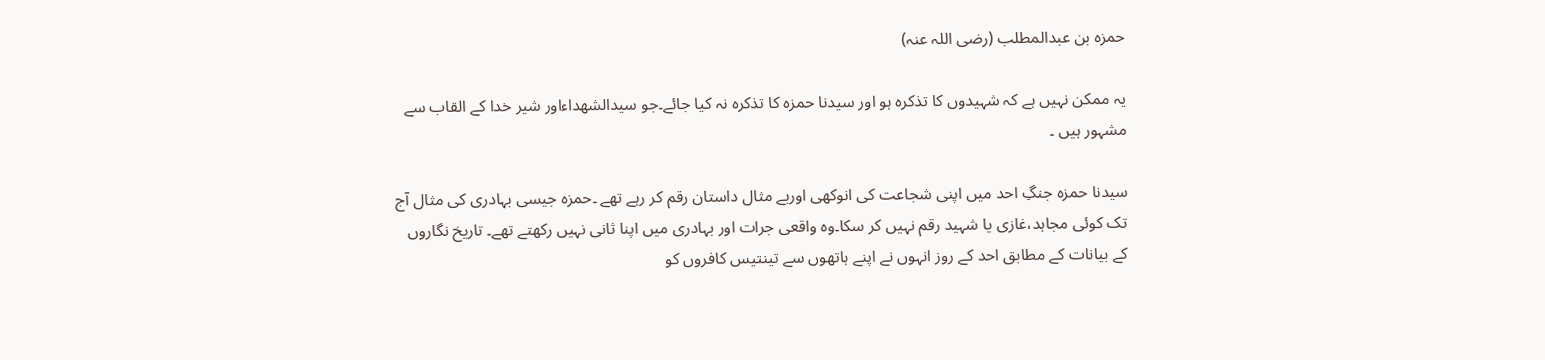حمزہ بن عبدالمطلب (رضی اللہ عنہ)

یہ ممکن نہیں ہے کہ شہیدوں کا تذکرہ ہو اور سیدنا حمزہ کا تذکرہ نہ کیا جائے۔جو سیدالشھداءاور شیر خدا کے القاب سے مشہور ہیں ۔

سیدنا حمزہ جنگِ احد میں اپنی شجاعت کی انوکھی اوربے مثال داستان رقم کر رہے تھے ۔حمزہ جیسی بہادری کی مثال آج تک کوئی مجاہد،غازی یا شہید رقم نہیں کر سکا۔وہ واقعی جرات اور بہادری میں اپنا ثانی نہیں رکھتے تھے۔ تاریخ نگاروں کے بیانات کے مطابق احد کے روز انہوں نے اپنے ہاتھوں سے تینتیس کافروں کو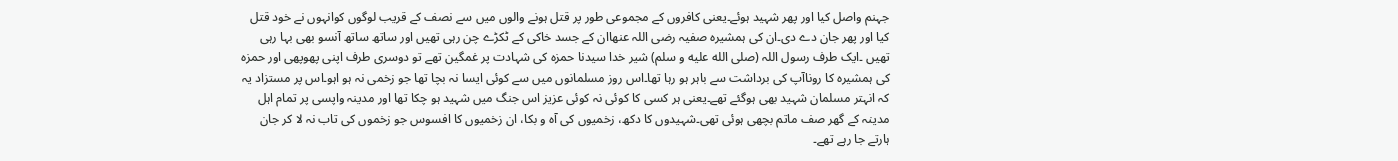جہنم واصل کیا اور پھر شہید ہوئے۔یعنی کافروں کے مجموعی طور پر قتل ہونے والوں میں سے نصف کے قریب لوگوں کوانہوں نے خود قتل کیا اور پھر جان دے دی۔ان کی ہمشیرہ صفیہ رضی اللہ عنھاان کے جسد خاکی کے ٹکڑے چن رہی تھیں اور ساتھ ساتھ آنسو بھی بہا رہی تھیں ۔ایک طرف رسول اللہ (صلى الله عليه و سلم) شیر خدا سیدنا حمزہ کی شہادت پر غمگین تھے تو دوسری طرف اپنی پھوپھی اور حمزہ کی ہمشیرہ کا روناآپ کی برداشت سے باہر ہو رہا تھا۔اس روز مسلمانوں میں سے کوئی ایسا نہ بچا تھا جو زخمی نہ ہو اہو۔اس پر مستزاد یہ کہ انہتر مسلمان شہید بھی ہوگئے تھے۔یعنی ہر کسی کا کوئی نہ کوئی عزیز اس جنگ میں شہید ہو چکا تھا اور مدینہ واپسی پر تمام اہل مدینہ کے گھر صف ماتم بچھی ہوئی تھی۔شہیدوں کا دکھ، زخمیوں کی آہ و بکا، ان زخمیوں کا افسوس جو زخموں کی تاب نہ لا کر جان ہارتے جا رہے تھے۔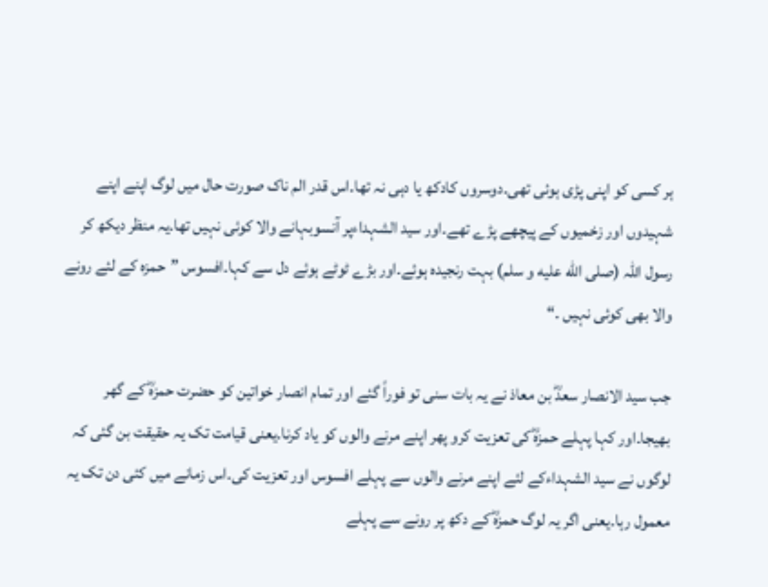ہر کسی کو اپنی پڑی ہوئی تھی۔دوسروں کادکھ یا دہی نہ تھا۔اس قدر الم ناک صورت حال میں لوگ اپنے اپنے شہیدوں اور زخمیوں کے پیچھے پڑے تھے۔اور سید الشہداءپر آنسوبہانے والا کوئی نہیں تھا۔یہ منظر دیکھ کر رسول اللہ (صلى الله عليه و سلم) بہت رنجیدہ ہوئے۔اور بڑے ٹوٹے ہوئے دل سے کہا۔افسوس ”حمزہ کے لئے رونے والا بھی کوئی نہیں ۔“

جب سید الانصار سعدؓ بن معاذ نے یہ بات سنی تو فوراً گئے اور تمام انصار خواتین کو حضرت حمزہؓ کے گھر بھیجا۔اور کہا پہلے حمزہؓ کی تعزیت کرو پھر اپنے مرنے والوں کو یاد کرنا۔یعنی قیامت تک یہ حقیقت بن گئی کہ لوگوں نے سید الشہداءکے لئے اپنے مرنے والوں سے پہلے افسوس اور تعزیت کی۔اس زمانے میں کئی دن تک یہ معمول رہا۔یعنی اگر یہ لوگ حمزہؓ کے دکھ پر رونے سے پہلے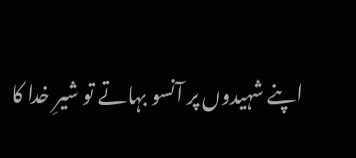اپنے شہیدوں پر آنسو بہاتے تو شیرِ خدا کا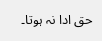حق ادا نہ ہوتا۔